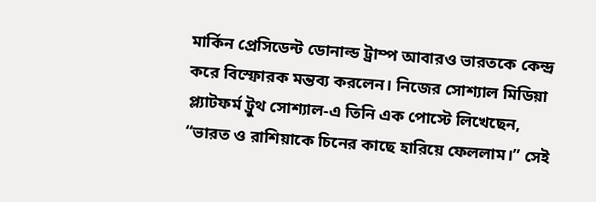মার্কিন প্রেসিডেন্ট ডোনাল্ড ট্রাম্প আবারও ভারতকে কেন্দ্র করে বিস্ফোরক মন্তব্য করলেন। নিজের সোশ্যাল মিডিয়া প্ল্যাটফর্ম ট্রুথ সোশ্যাল-এ তিনি এক পোস্টে লিখেছেন, “ভারত ও রাশিয়াকে চিনের কাছে হারিয়ে ফেললাম।” সেই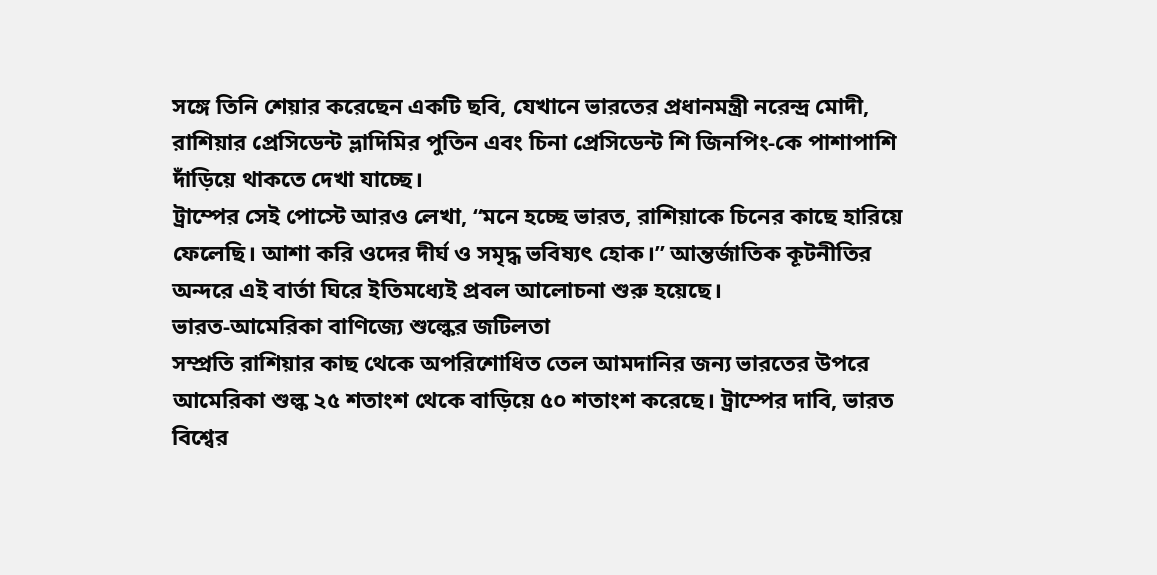সঙ্গে তিনি শেয়ার করেছেন একটি ছবি, যেখানে ভারতের প্রধানমন্ত্রী নরেন্দ্র মোদী, রাশিয়ার প্রেসিডেন্ট ভ্লাদিমির পুতিন এবং চিনা প্রেসিডেন্ট শি জিনপিং-কে পাশাপাশি দাঁড়িয়ে থাকতে দেখা যাচ্ছে।
ট্রাম্পের সেই পোস্টে আরও লেখা, “মনে হচ্ছে ভারত, রাশিয়াকে চিনের কাছে হারিয়ে ফেলেছি। আশা করি ওদের দীর্ঘ ও সমৃদ্ধ ভবিষ্যৎ হোক।” আন্তর্জাতিক কূটনীতির অন্দরে এই বার্তা ঘিরে ইতিমধ্যেই প্রবল আলোচনা শুরু হয়েছে।
ভারত-আমেরিকা বাণিজ্যে শুল্কের জটিলতা
সম্প্রতি রাশিয়ার কাছ থেকে অপরিশোধিত তেল আমদানির জন্য ভারতের উপরে আমেরিকা শুল্ক ২৫ শতাংশ থেকে বাড়িয়ে ৫০ শতাংশ করেছে। ট্রাম্পের দাবি, ভারত বিশ্বের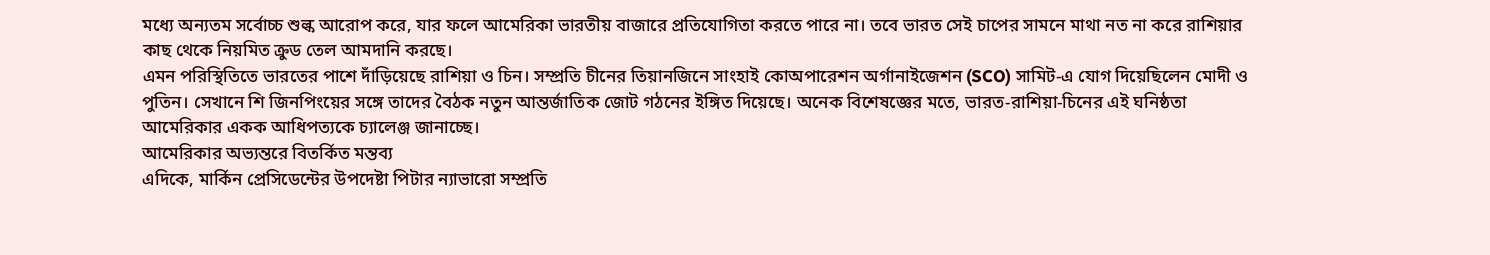মধ্যে অন্যতম সর্বোচ্চ শুল্ক আরোপ করে, যার ফলে আমেরিকা ভারতীয় বাজারে প্রতিযোগিতা করতে পারে না। তবে ভারত সেই চাপের সামনে মাথা নত না করে রাশিয়ার কাছ থেকে নিয়মিত ক্রুড তেল আমদানি করছে।
এমন পরিস্থিতিতে ভারতের পাশে দাঁড়িয়েছে রাশিয়া ও চিন। সম্প্রতি চীনের তিয়ানজিনে সাংহাই কোঅপারেশন অর্গানাইজেশন (SCO) সামিট-এ যোগ দিয়েছিলেন মোদী ও পুতিন। সেখানে শি জিনপিংয়ের সঙ্গে তাদের বৈঠক নতুন আন্তর্জাতিক জোট গঠনের ইঙ্গিত দিয়েছে। অনেক বিশেষজ্ঞের মতে, ভারত-রাশিয়া-চিনের এই ঘনিষ্ঠতা আমেরিকার একক আধিপত্যকে চ্যালেঞ্জ জানাচ্ছে।
আমেরিকার অভ্যন্তরে বিতর্কিত মন্তব্য
এদিকে, মার্কিন প্রেসিডেন্টের উপদেষ্টা পিটার ন্যাভারো সম্প্রতি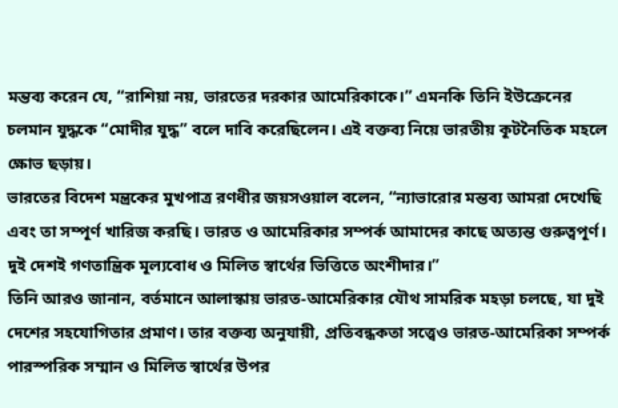মন্তব্য করেন যে, “রাশিয়া নয়, ভারতের দরকার আমেরিকাকে।” এমনকি তিনি ইউক্রেনের চলমান যুদ্ধকে “মোদীর যুদ্ধ” বলে দাবি করেছিলেন। এই বক্তব্য নিয়ে ভারতীয় কূটনৈতিক মহলে ক্ষোভ ছড়ায়।
ভারতের বিদেশ মন্ত্রকের মুখপাত্র রণধীর জয়সওয়াল বলেন, “ন্যাভারোর মন্তব্য আমরা দেখেছি এবং তা সম্পূর্ণ খারিজ করছি। ভারত ও আমেরিকার সম্পর্ক আমাদের কাছে অত্যন্ত গুরুত্বপূর্ণ। দুই দেশই গণতান্ত্রিক মূল্যবোধ ও মিলিত স্বার্থের ভিত্তিতে অংশীদার।”
তিনি আরও জানান, বর্তমানে আলাস্কায় ভারত-আমেরিকার যৌথ সামরিক মহড়া চলছে, যা দুই দেশের সহযোগিতার প্রমাণ। তার বক্তব্য অনুযায়ী, প্রতিবন্ধকতা সত্ত্বেও ভারত-আমেরিকা সম্পর্ক পারস্পরিক সম্মান ও মিলিত স্বার্থের উপর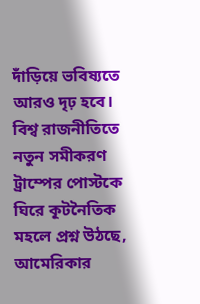দাঁড়িয়ে ভবিষ্যতে আরও দৃঢ় হবে।
বিশ্ব রাজনীতিতে নতুন সমীকরণ
ট্রাম্পের পোস্টকে ঘিরে কূটনৈতিক মহলে প্রশ্ন উঠছে, আমেরিকার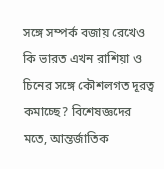সঙ্গে সম্পর্ক বজায় রেখেও কি ভারত এখন রাশিয়া ও চিনের সঙ্গে কৌশলগত দূরত্ব কমাচ্ছে? বিশেষজ্ঞদের মতে, আন্তর্জাতিক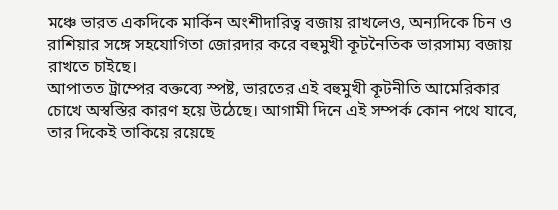মঞ্চে ভারত একদিকে মার্কিন অংশীদারিত্ব বজায় রাখলেও, অন্যদিকে চিন ও রাশিয়ার সঙ্গে সহযোগিতা জোরদার করে বহুমুখী কূটনৈতিক ভারসাম্য বজায় রাখতে চাইছে।
আপাতত ট্রাম্পের বক্তব্যে স্পষ্ট, ভারতের এই বহুমুখী কূটনীতি আমেরিকার চোখে অস্বস্তির কারণ হয়ে উঠেছে। আগামী দিনে এই সম্পর্ক কোন পথে যাবে, তার দিকেই তাকিয়ে রয়েছে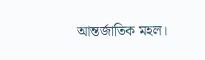আন্তর্জাতিক মহল।